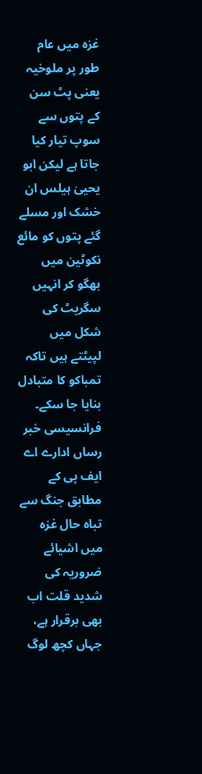غزہ میں عام طور پر ملوخیہ یعنی پٹ سن کے پتوں سے سوپ تیار کیا جاتا ہے لیکن ابو یحییٰ ہیلس ان خشک اور مسلے گئے پتوں کو مائع نکوٹین میں بھگو کر انہیں سگریٹ کی شکل میں لپیٹتے ہیں تاکہ تمباکو کا متبادل بنایا جا سکے۔
فرانسیسی خبر رساں ادارے اے ایف پی کے مطابق جنگ سے تباہ حال غزہ میں اشیائے ضروریہ کی شدید قلت اب بھی برقرار ہے، جہاں کچھ لوگ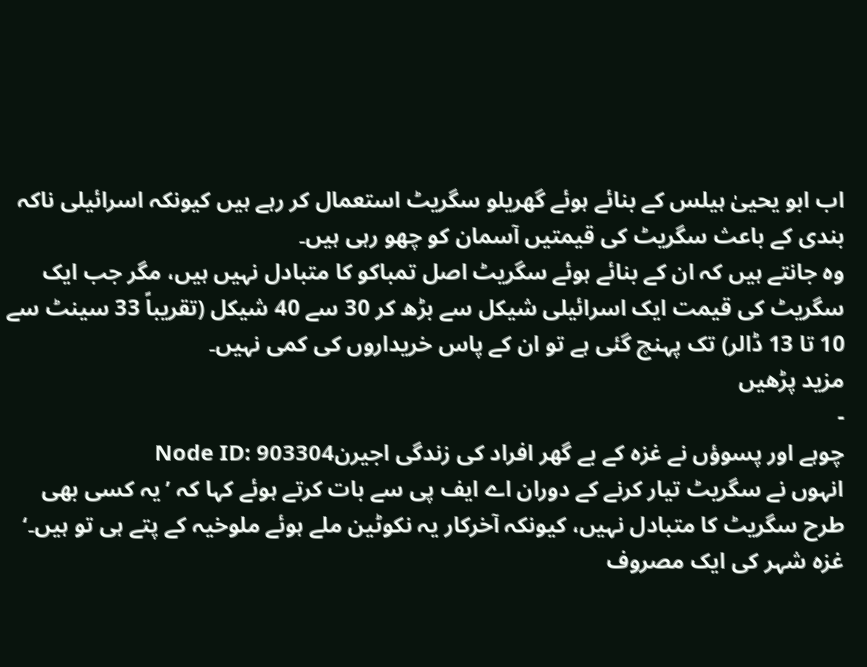اب ابو یحییٰ ہیلس کے بنائے ہوئے گھریلو سگریٹ استعمال کر رہے ہیں کیونکہ اسرائیلی ناکہ بندی کے باعث سگریٹ کی قیمتیں آسمان کو چھو رہی ہیں۔
وہ جانتے ہیں کہ ان کے بنائے ہوئے سگریٹ اصل تمباکو کا متبادل نہیں ہیں، مگر جب ایک سگریٹ کی قیمت ایک اسرائیلی شیکل سے بڑھ کر 30 سے 40 شیکل (تقریباً 33 سینٹ سے 10 تا 13 ڈالر) تک پہنچ گئی ہے تو ان کے پاس خریداروں کی کمی نہیں۔
مزید پڑھیں
-
چوہے اور پسوؤں نے غزہ کے بے گھر افراد کی زندگی اجیرنNode ID: 903304
انہوں نے سگریٹ تیار کرنے کے دوران اے ایف پی سے بات کرتے ہوئے کہا کہ ’یہ کسی بھی طرح سگریٹ کا متبادل نہیں، کیونکہ آخرکار یہ نکوٹین ملے ہوئے ملوخیہ کے پتے ہی تو ہیں۔‘
غزہ شہر کی ایک مصروف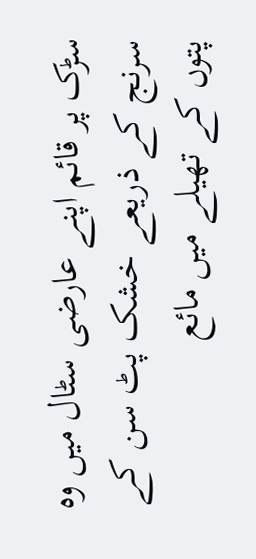سڑک پر قائم اپنے عارضی سٹال میں وہ سرنج کے ذریعے خشک پٹ سن کے پتوں کے تھیلے میں مائع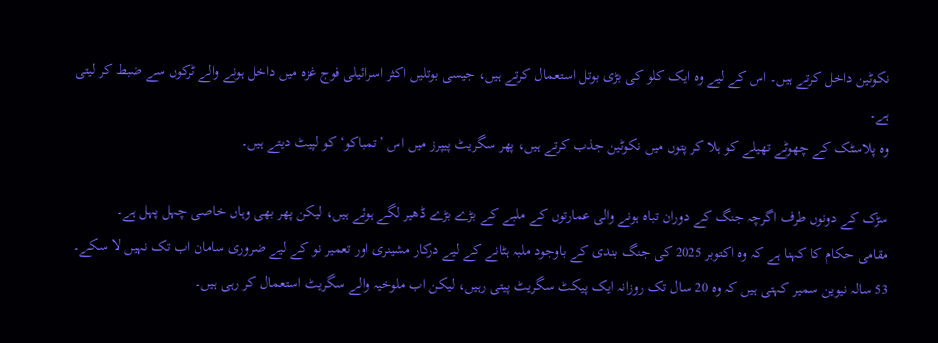نکوٹین داخل کرتے ہیں۔ اس کے لیے وہ ایک کلو کی بڑی بوتل استعمال کرتے ہیں، جیسی بوتلیں اکثر اسرائیلی فوج غزہ میں داخل ہونے والے ٹرکوں سے ضبط کر لیتی ہے۔
وہ پلاسٹک کے چھوٹے تھیلے کو ہلا کر پتوں میں نکوٹین جذب کرتے ہیں، پھر سگریٹ پیپرز میں اس ’تمباکو‘ کو لپیٹ دیتے ہیں۔

سڑک کے دونوں طرف اگرچہ جنگ کے دوران تباہ ہونے والی عمارتوں کے ملبے کے بڑے بڑے ڈھیر لگے ہوئے ہیں، لیکن پھر بھی وہاں خاصی چہل پہل ہے۔
مقامی حکام کا کہنا ہے کہ وہ اکتوبر 2025 کی جنگ بندی کے باوجود ملبہ ہٹانے کے لیے درکار مشینری اور تعمیر نو کے لیے ضروری سامان اب تک نہیں لا سکے۔
53 سالہ نیوین سمیر کہتی ہیں کہ وہ 20 سال تک روزانہ ایک پیکٹ سگریٹ پیتی رہیں، لیکن اب ملوخیہ والے سگریٹ استعمال کر رہی ہیں۔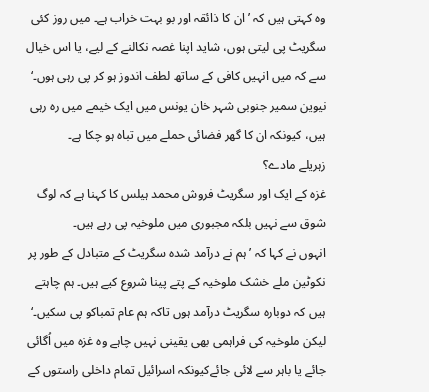وہ کہتی ہیں کہ ’ان کا ذائقہ اور بو بہت خراب ہے۔ میں روز کئی سگریٹ پی لیتی ہوں، شاید اپنا غصہ نکالنے کے لیے، یا اس خیال سے کہ میں انہیں کافی کے ساتھ لطف اندوز ہو کر پی رہی ہوں۔‘
نیوین سمیر جنوبی شہر خان یونس میں ایک خیمے میں رہ رہی ہیں، کیونکہ ان کا گھر فضائی حملے میں تباہ ہو چکا ہے۔
زہریلے مادے؟
غزہ کے ایک اور سگریٹ فروش محمد ہیلس کا کہنا ہے کہ لوگ شوق سے نہیں بلکہ مجبوری میں ملوخیہ پی رہے ہیں۔
انہوں نے کہا کہ ’ہم نے درآمد شدہ سگریٹ کے متبادل کے طور پر نکوٹین ملے خشک ملوخیہ کے پتے پینا شروع کیے ہیں۔ ہم چاہتے ہیں کہ دوبارہ سگریٹ درآمد ہوں تاکہ ہم عام تمباکو پی سکیں۔‘
لیکن ملوخیہ کی فراہمی بھی یقینی نہیں چاہے وہ غزہ میں اُگائی جائے یا باہر سے لائی جائےکیونکہ اسرائیل تمام داخلی راستوں کے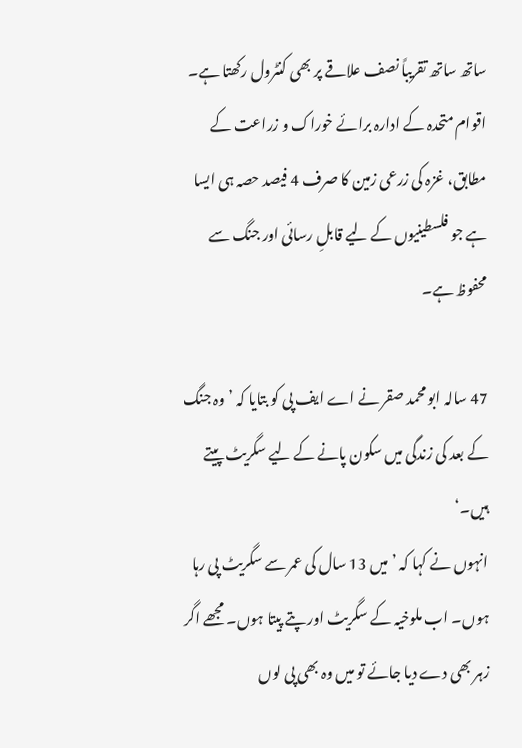ساتھ ساتھ تقریباً نصف علاقے پر بھی کنٹرول رکھتا ہے۔
اقوام متحدہ کے ادارہ برائے خوراک و زراعت کے مطابق، غزہ کی زرعی زمین کا صرف 4 فیصد حصہ ہی ایسا ہے جو فلسطینیوں کے لیے قابلِ رسائی اور جنگ سے محفوظ ہے۔

47 سالہ ابو محمد صقر نے اے ایف پی کو بتایا کہ ’وہ جنگ کے بعد کی زندگی میں سکون پانے کے لیے سگریٹ پیتے ہیں۔‘
انہوں نے کہا کہ ’میں 13 سال کی عمر سے سگریٹ پی رہا ہوں۔ اب ملوخیہ کے سگریٹ اور پتے پیتا ہوں۔ مجھے اگر زہر بھی دے دیا جائے تو میں وہ بھی پی لوں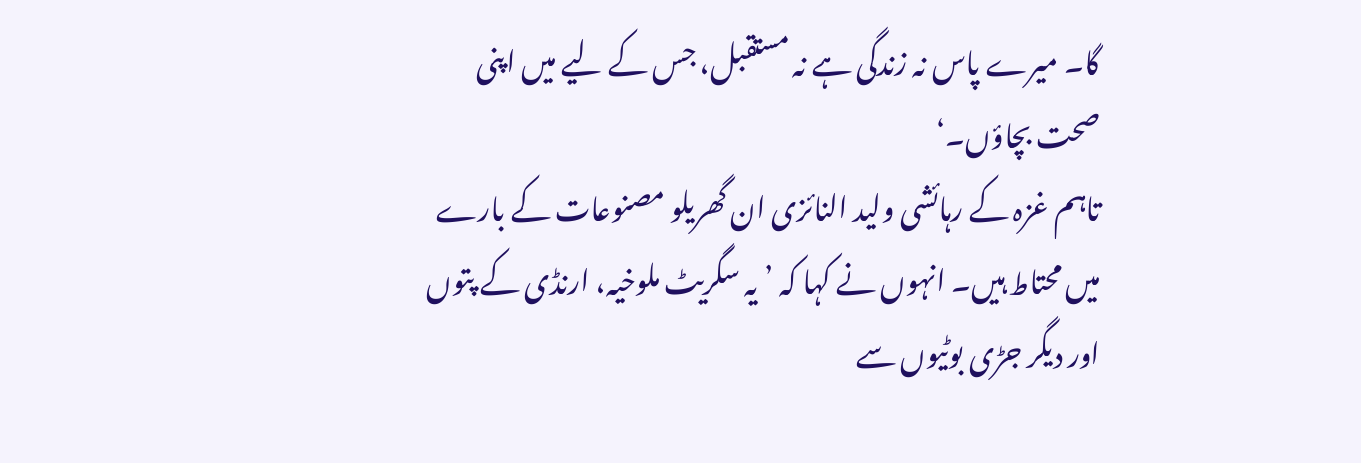گا۔ میرے پاس نہ زندگی ہے نہ مستقبل، جس کے لیے میں اپنی صحت بچاؤں۔‘
تاہم غزہ کے رہائشی ولید النائزی ان گھریلو مصنوعات کے بارے میں محتاط ہیں۔ انہوں نے کہا کہ ’یہ سگریٹ ملوخیہ، ارنڈی کے پتوں اور دیگر جڑی بوٹیوں سے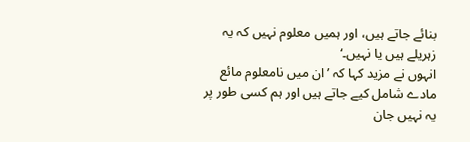بنائے جاتے ہیں، اور ہمیں معلوم نہیں کہ یہ زہریلے ہیں یا نہیں۔‘
انہوں نے مزید کہا کہ ’ان میں نامعلوم مائع مادے شامل کیے جاتے ہیں اور ہم کسی طور پر یہ نہیں جان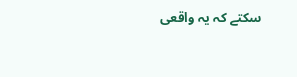سکتے کہ یہ واقعی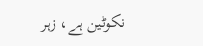نکوٹین ہے، زہر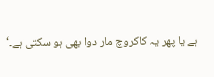ہے یا پھر یہ کاکروچ مار دوا بھی ہو سکتی ہے۔‘